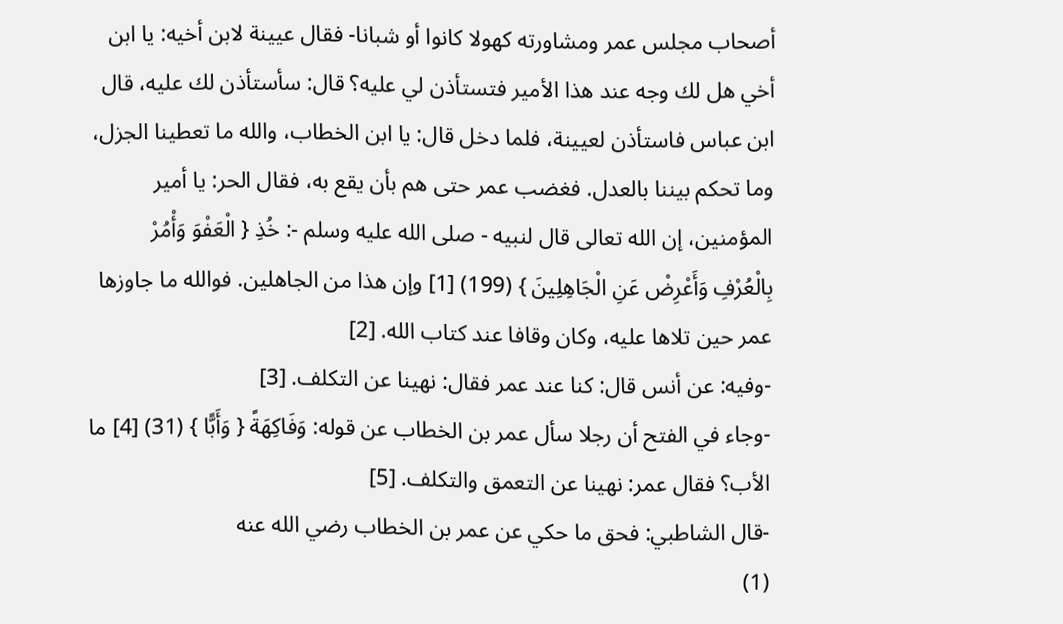أصحاب مجلس عمر ومشاورته كهولا كانوا أو شبانا- فقال عيينة لابن أخيه: يا ابن أخي هل لك وجه عند هذا الأمير فتستأذن لي عليه؟ قال: سأستأذن لك عليه، قال ابن عباس فاستأذن لعيينة، فلما دخل قال: يا ابن الخطاب، والله ما تعطينا الجزل، وما تحكم بيننا بالعدل. فغضب عمر حتى هم بأن يقع به، فقال الحر: يا أمير المؤمنين، إن الله تعالى قال لنبيه - صلى الله عليه وسلم -: خُذِ { الْعَفْوَ وَأْمُرْ بِالْعُرْفِ وَأَعْرِضْ عَنِ الْجَاهِلِينَ } (199) [1] وإن هذا من الجاهلين. فوالله ما جاوزها عمر حين تلاها عليه، وكان وقافا عند كتاب الله. [2]
-وفيه: عن أنس قال: كنا عند عمر فقال: نهينا عن التكلف. [3]
-وجاء في الفتح أن رجلا سأل عمر بن الخطاب عن قوله: وَفَاكِهَةً { وَأَبًّا } (31) [4] ما الأب؟ فقال عمر: نهينا عن التعمق والتكلف. [5]
-قال الشاطبي: فحق ما حكي عن عمر بن الخطاب رضي الله عنه
(1)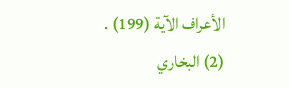الأعراف الآية (199) .
(2) البخاري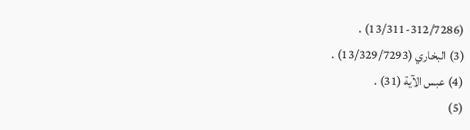(13/311-312/7286) .
(3) البخاري (13/329/7293) .
(4) عبس الآية (31) .
(5)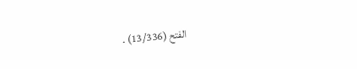الفتح (13/336) .